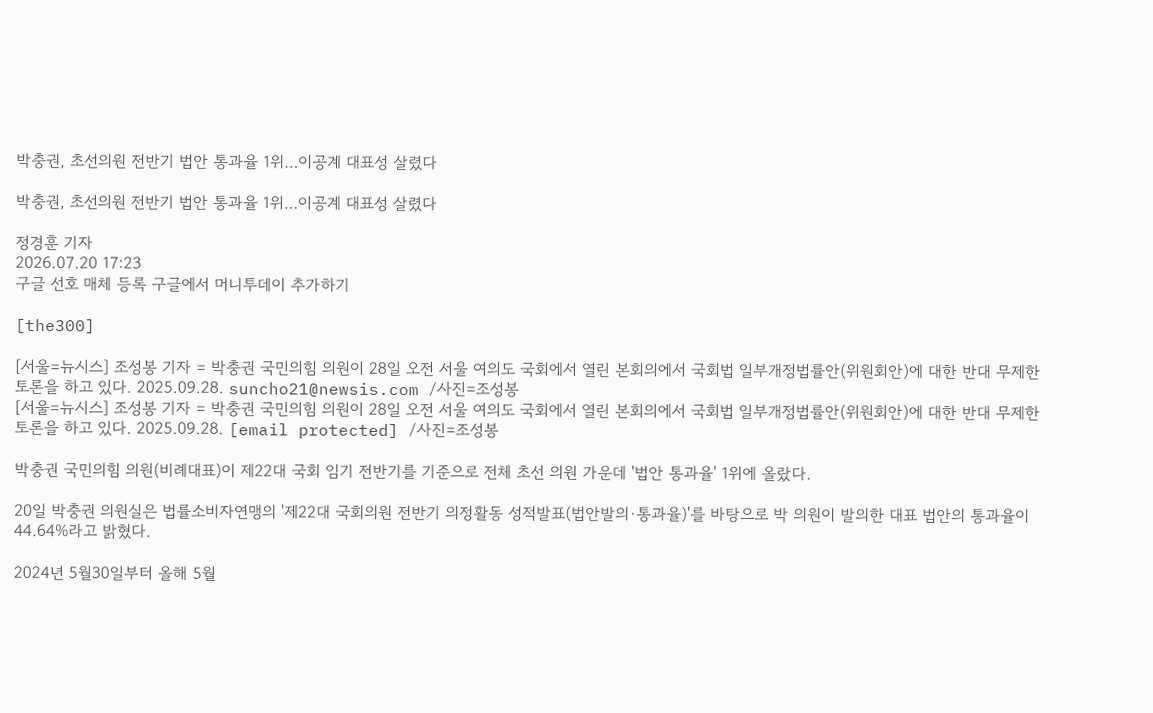박충권, 초선의원 전반기 법안 통과율 1위…이공계 대표성 살렸다

박충권, 초선의원 전반기 법안 통과율 1위…이공계 대표성 살렸다

정경훈 기자
2026.07.20 17:23
구글 선호 매체 등록 구글에서 머니투데이 추가하기

[the300]

[서울=뉴시스] 조성봉 기자 = 박충권 국민의힘 의원이 28일 오전 서울 여의도 국회에서 열린 본회의에서 국회법 일부개정법률안(위원회안)에 대한 반대 무제한토론을 하고 있다. 2025.09.28. suncho21@newsis.com /사진=조성봉
[서울=뉴시스] 조성봉 기자 = 박충권 국민의힘 의원이 28일 오전 서울 여의도 국회에서 열린 본회의에서 국회법 일부개정법률안(위원회안)에 대한 반대 무제한토론을 하고 있다. 2025.09.28. [email protected] /사진=조성봉

박충권 국민의힘 의원(비례대표)이 제22대 국회 임기 전반기를 기준으로 전체 초선 의원 가운데 '법안 통과율' 1위에 올랐다.

20일 박충권 의원실은 법률소비자연맹의 '제22대 국회의원 전반기 의정활동 성적발표(법안발의·통과율)'를 바탕으로 박 의원이 발의한 대표 법안의 통과율이 44.64%라고 밝혔다.

2024년 5월30일부터 올해 5월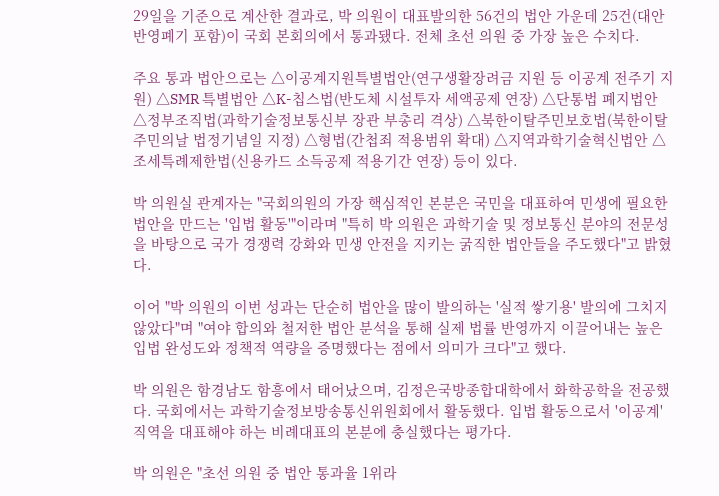29일을 기준으로 계산한 결과로, 박 의원이 대표발의한 56건의 법안 가운데 25건(대안반영폐기 포함)이 국회 본회의에서 통과됐다. 전체 초선 의원 중 가장 높은 수치다.

주요 통과 법안으로는 △이공계지원특별법안(연구생활장려금 지원 등 이공계 전주기 지원) △SMR 특별법안 △K-칩스법(반도체 시설투자 세액공제 연장) △단통법 폐지법안 △정부조직법(과학기술정보통신부 장관 부총리 격상) △북한이탈주민보호법(북한이탈주민의날 법정기념일 지정) △형법(간첩죄 적용범위 확대) △지역과학기술혁신법안 △조세특례제한법(신용카드 소득공제 적용기간 연장) 등이 있다.

박 의원실 관계자는 "국회의원의 가장 핵심적인 본분은 국민을 대표하여 민생에 필요한 법안을 만드는 '입법 활동'"이라며 "특히 박 의원은 과학기술 및 정보통신 분야의 전문성을 바탕으로 국가 경쟁력 강화와 민생 안전을 지키는 굵직한 법안들을 주도했다"고 밝혔다.

이어 "박 의원의 이번 성과는 단순히 법안을 많이 발의하는 '실적 쌓기용' 발의에 그치지 않았다"며 "여야 합의와 철저한 법안 분석을 통해 실제 법률 반영까지 이끌어내는 높은 입법 완성도와 정책적 역량을 증명했다는 점에서 의미가 크다"고 했다.

박 의원은 함경남도 함흥에서 태어났으며, 김정은국방종합대학에서 화학공학을 전공했다. 국회에서는 과학기술정보방송통신위원회에서 활동했다. 입법 활동으로서 '이공계' 직역을 대표해야 하는 비례대표의 본분에 충실했다는 평가다.

박 의원은 "초선 의원 중 법안 통과율 1위라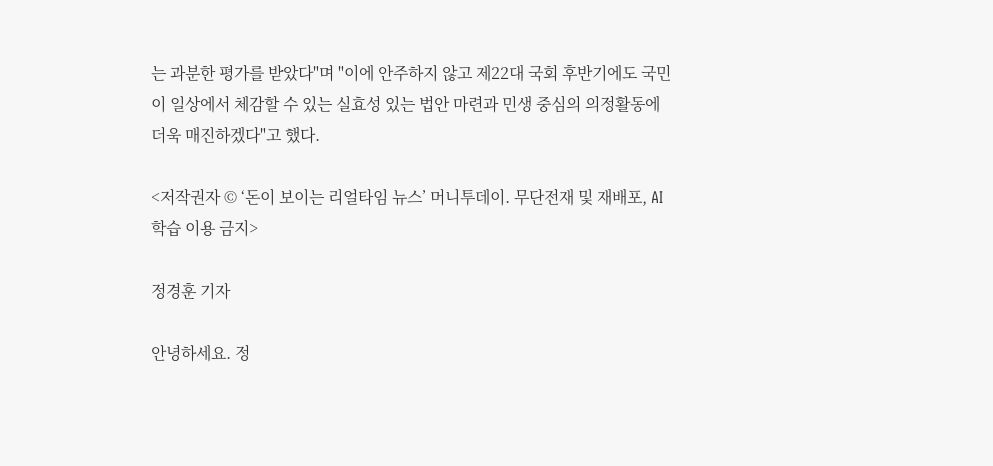는 과분한 평가를 받았다"며 "이에 안주하지 않고 제22대 국회 후반기에도 국민이 일상에서 체감할 수 있는 실효성 있는 법안 마련과 민생 중심의 의정활동에 더욱 매진하겠다"고 했다.

<저작권자 © ‘돈이 보이는 리얼타임 뉴스’ 머니투데이. 무단전재 및 재배포, AI학습 이용 금지>

정경훈 기자

안녕하세요. 정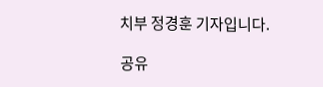치부 정경훈 기자입니다.

공유